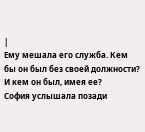|
Ему мешала его служба. Кем бы он был без своей должности? И кем он был, имея ее?
София услышала позади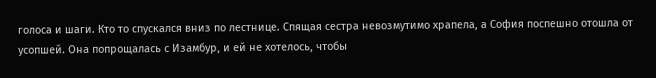голоса и шаги. Кто то спускался вниз по лестнице. Спящая сестра невозмутимо храпела, а София поспешно отошла от усопшей. Она попрощалась с Изамбур, и ей не хотелось, чтобы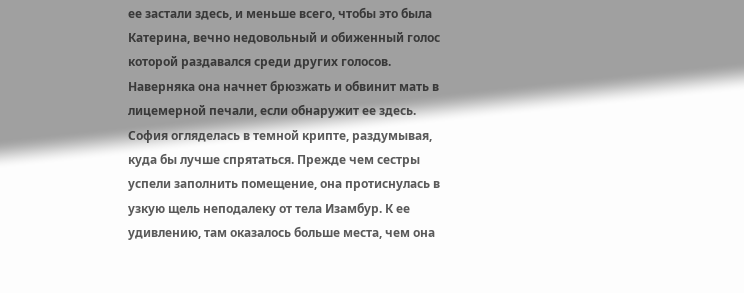ее застали здесь, и меньше всего, чтобы это была Катерина, вечно недовольный и обиженный голос которой раздавался среди других голосов. Наверняка она начнет брюзжать и обвинит мать в лицемерной печали, если обнаружит ее здесь.
София огляделась в темной крипте, раздумывая, куда бы лучше спрятаться. Прежде чем сестры успели заполнить помещение, она протиснулась в узкую щель неподалеку от тела Изамбур. К ее удивлению, там оказалось больше места, чем она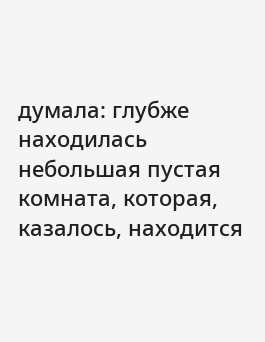думала: глубже находилась небольшая пустая комната, которая, казалось, находится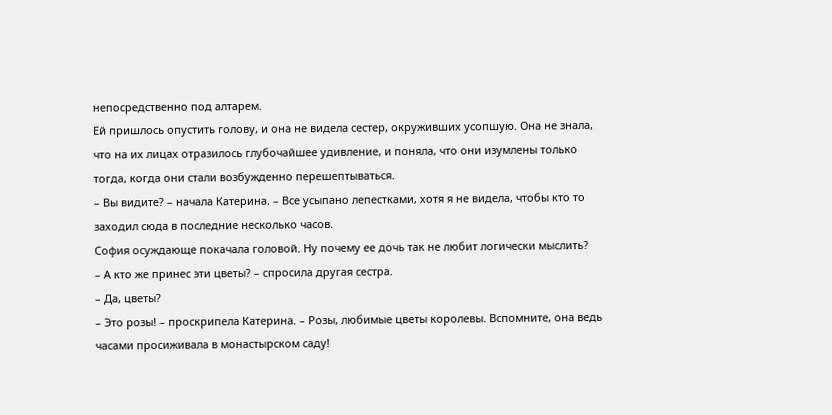непосредственно под алтарем.
Ей пришлось опустить голову, и она не видела сестер, окруживших усопшую. Она не знала, что на их лицах отразилось глубочайшее удивление, и поняла, что они изумлены только тогда, когда они стали возбужденно перешептываться.
– Вы видите? – начала Катерина. – Все усыпано лепестками, хотя я не видела, чтобы кто то заходил сюда в последние несколько часов.
София осуждающе покачала головой. Ну почему ее дочь так не любит логически мыслить?
– А кто же принес эти цветы? – спросила другая сестра.
– Да, цветы?
– Это розы! – проскрипела Катерина. – Розы, любимые цветы королевы. Вспомните, она ведь часами просиживала в монастырском саду!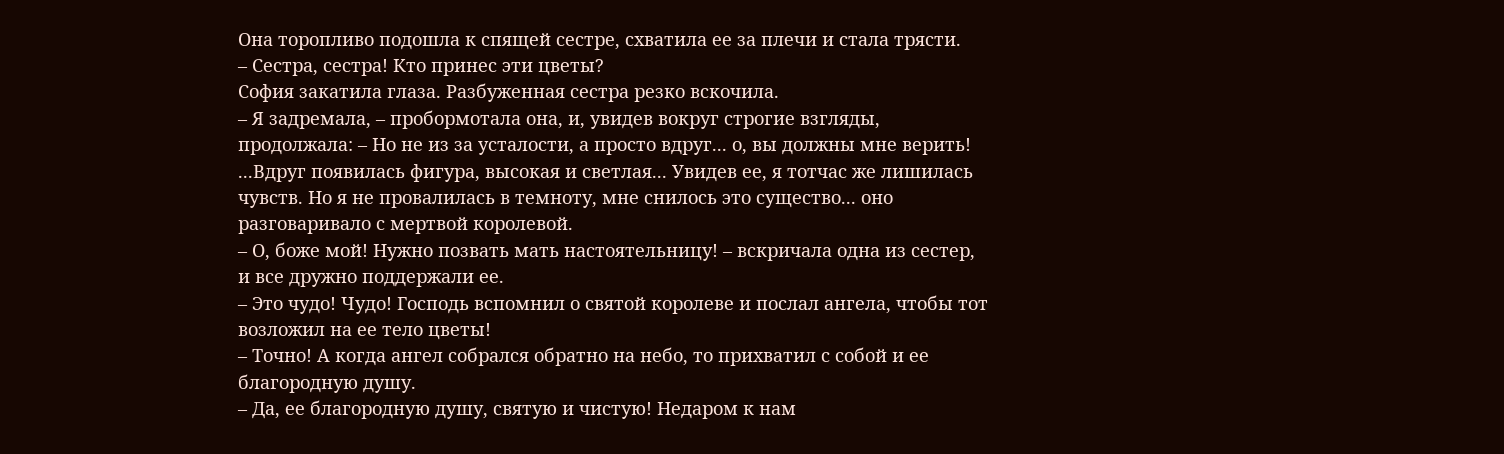Она торопливо подошла к спящей сестре, схватила ее за плечи и стала трясти.
– Сестра, сестра! Кто принес эти цветы?
София закатила глаза. Разбуженная сестра резко вскочила.
– Я задремала, – пробормотала она, и, увидев вокруг строгие взгляды, продолжала: – Но не из за усталости, а просто вдруг... о, вы должны мне верить! ...Вдруг появилась фигура, высокая и светлая... Увидев ее, я тотчас же лишилась чувств. Но я не провалилась в темноту, мне снилось это существо... оно разговаривало с мертвой королевой.
– О, боже мой! Нужно позвать мать настоятельницу! – вскричала одна из сестер, и все дружно поддержали ее.
– Это чудо! Чудо! Господь вспомнил о святой королеве и послал ангела, чтобы тот возложил на ее тело цветы!
– Точно! А когда ангел собрался обратно на небо, то прихватил с собой и ее благородную душу.
– Да, ее благородную душу, святую и чистую! Недаром к нам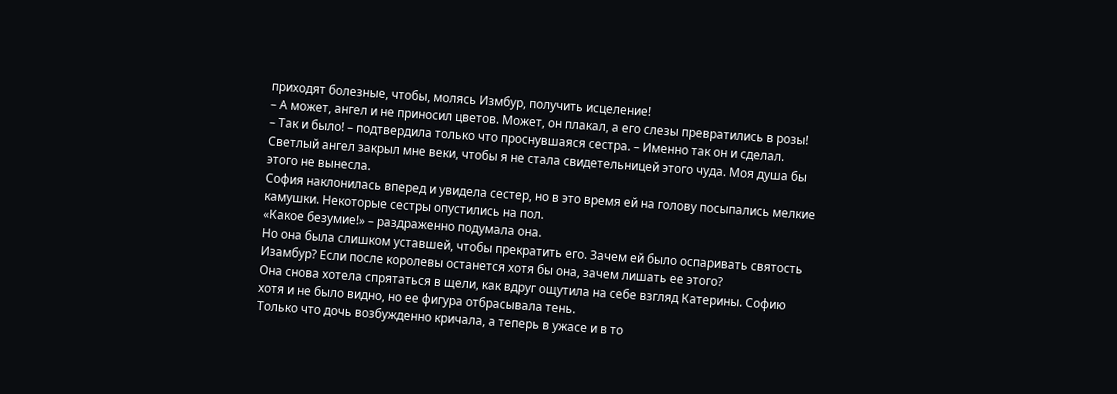приходят болезные, чтобы, молясь Измбур, получить исцеление!
– А может, ангел и не приносил цветов. Может, он плакал, а его слезы превратились в розы!
– Так и было! – подтвердила только что проснувшаяся сестра. – Именно так он и сделал. Светлый ангел закрыл мне веки, чтобы я не стала свидетельницей этого чуда. Моя душа бы этого не вынесла.
София наклонилась вперед и увидела сестер, но в это время ей на голову посыпались мелкие камушки. Некоторые сестры опустились на пол.
«Какое безумие!» – раздраженно подумала она.
Но она была слишком уставшей, чтобы прекратить его. Зачем ей было оспаривать святость Изамбур? Если после королевы останется хотя бы она, зачем лишать ее этого?
Она снова хотела спрятаться в щели, как вдруг ощутила на себе взгляд Катерины. Софию хотя и не было видно, но ее фигура отбрасывала тень.
Только что дочь возбужденно кричала, а теперь в ужасе и в то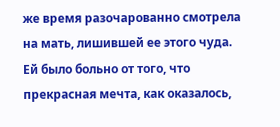же время разочарованно смотрела на мать, лишившей ее этого чуда. Ей было больно от того, что прекрасная мечта, как оказалось,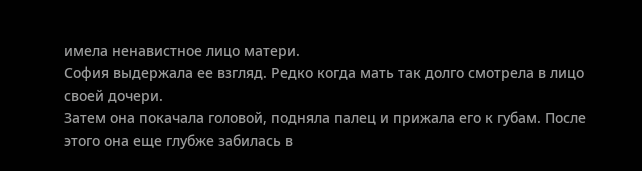имела ненавистное лицо матери.
София выдержала ее взгляд. Редко когда мать так долго смотрела в лицо своей дочери.
Затем она покачала головой, подняла палец и прижала его к губам. После этого она еще глубже забилась в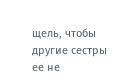щель, чтобы другие сестры ее не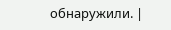обнаружили. |